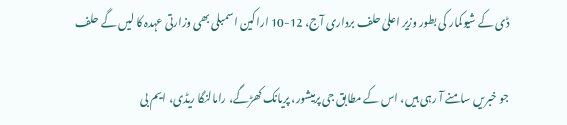ڈی کے شیوکمار کی بطور وزیر اعلیٰ حلف برداری آج، 12-10 اراکین اسمبلی بھی وزارتی عہدہ کا لیں گے حلف

جو خبریں سامنے آ رہی ہیں، اس کے مطابق جی پرمیشور، پریانک کھڑگے، رامالنگا ریڈی، ایم بی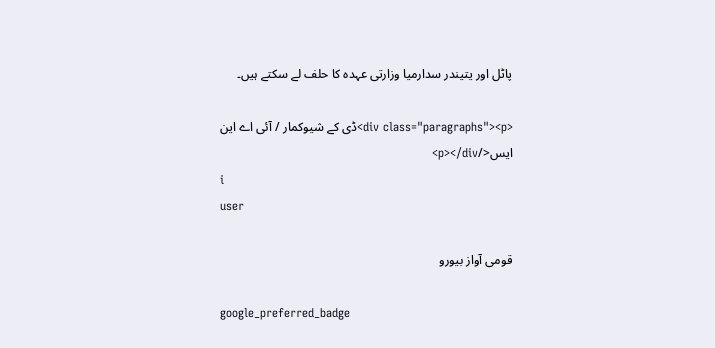پاٹل اور یتیندر سدارمیا وزارتی عہدہ کا حلف لے سکتے ہیں۔

<div class="paragraphs"><p>ڈی کے شیوکمار / آئی اے این ایس</p></div>
i
user

قومی آواز بیورو

google_preferred_badge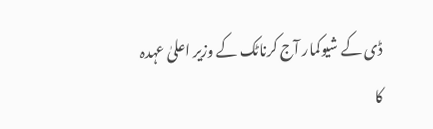ڈی کے شیوکمار آج کرناٹک کے وزیر اعلیٰ عہدہ کا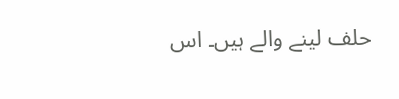حلف لینے والے ہیں۔ اس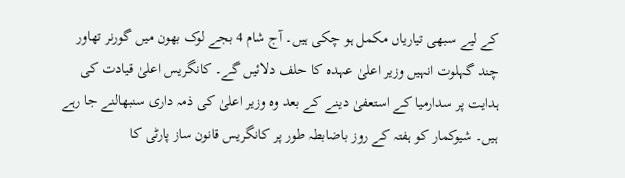کے لیے سبھی تیاریاں مکمل ہو چکی ہیں۔ آج شام 4 بجے لوک بھون میں گورنر تھاور چند گہلوت انہیں وزیر اعلیٰ عہدہ کا حلف دلائیں گے۔ کانگریس اعلیٰ قیادت کی ہدایت پر سدارمیا کے استعفیٰ دینے کے بعد وہ وزیر اعلیٰ کی ذمہ داری سنبھالنے جا رہے ہیں۔ شیوکمار کو ہفتہ کے روز باضابطہ طور پر کانگریس قانون ساز پارٹی کا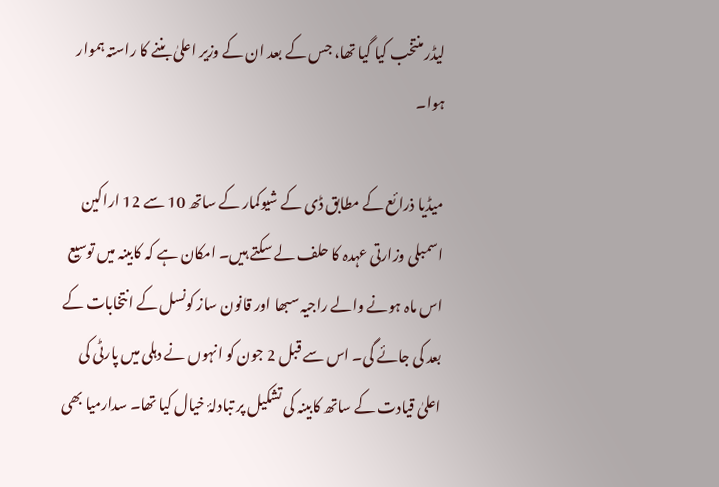لیڈر منتخب کیا گیا تھا، جس کے بعد ان کے وزیر اعلیٰ بننے کا راستہ ہموار ہوا۔

میڈیا ذرائع کے مطابق ڈی کے شیوکمار کے ساتھ 10 سے 12 اراکین اسمبلی وزارتی عہدہ کا حلف لے سکتے ہیں۔ امکان ہے کہ کابینہ میں توسیع اس ماہ ہونے والے راجیہ سبھا اور قانون ساز کونسل کے انتخابات کے بعد کی جائے گی۔ اس سے قبل 2 جون کو انہوں نے دہلی میں پارٹی کی اعلیٰ قیادت کے ساتھ کابینہ کی تشکیل پر تبادلۂ خیال کیا تھا۔ سدارمیا بھی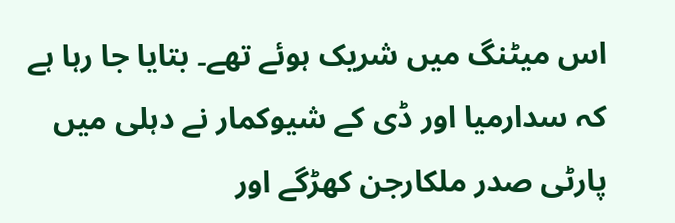اس میٹنگ میں شریک ہوئے تھے۔ بتایا جا رہا ہے کہ سدارمیا اور ڈی کے شیوکمار نے دہلی میں پارٹی صدر ملکارجن کھڑگے اور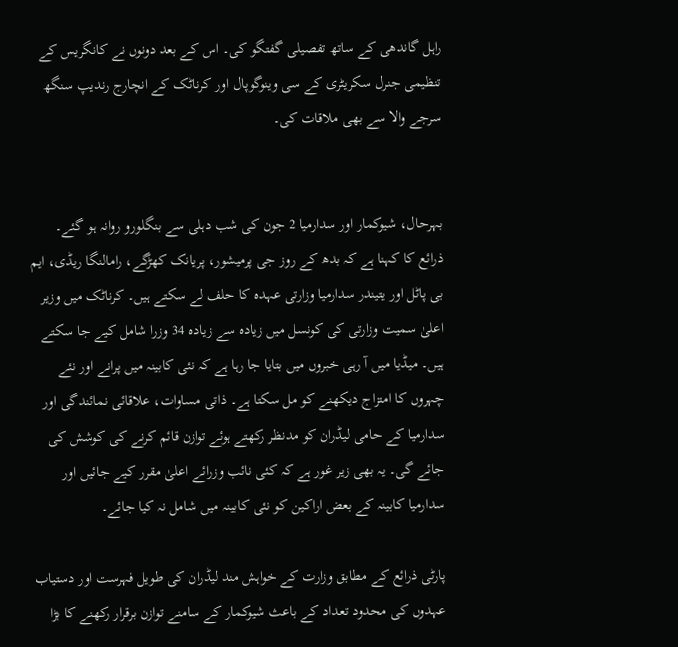راہل گاندھی کے ساتھ تفصیلی گفتگو کی۔ اس کے بعد دونوں نے کانگریس کے تنظیمی جنرل سکریٹری کے سی وینوگوپال اور کرناٹک کے انچارج رندیپ سنگھ سرجے والا سے بھی ملاقات کی۔


بہرحال، شیوکمار اور سدارمیا 2 جون کی شب دہلی سے بنگلورو روانہ ہو گئے۔ ذرائع کا کہنا ہے کہ بدھ کے روز جی پرمیشور، پریانک کھڑگے، رامالنگا ریڈی، ایم بی پاٹل اور یتیندر سدارمیا وزارتی عہدہ کا حلف لے سکتے ہیں۔ کرناٹک میں وزیر اعلیٰ سمیت وزارتی کی کونسل میں زیادہ سے زیادہ 34 وزرا شامل کیے جا سکتے ہیں۔ میڈیا میں آ رہی خبروں میں بتایا جا رہا ہے کہ نئی کابینہ میں پرانے اور نئے چہروں کا امتزاج دیکھنے کو مل سکتا ہے۔ ذاتی مساوات، علاقائی نمائندگی اور سدارمیا کے حامی لیڈران کو مدنظر رکھتے ہوئے توازن قائم کرنے کی کوشش کی جائے گی۔ یہ بھی زیر غور ہے کہ کئی نائب وزرائے اعلیٰ مقرر کیے جائیں اور سدارمیا کابینہ کے بعض اراکین کو نئی کابینہ میں شامل نہ کیا جائے۔

پارٹی ذرائع کے مطابق وزارت کے خواہش مند لیڈران کی طویل فہرست اور دستیاب عہدوں کی محدود تعداد کے باعث شیوکمار کے سامنے توازن برقرار رکھنے کا بڑا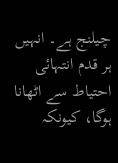چیلنج ہے۔ انہیں ہر قدم انتہائی احتیاط سے اٹھانا ہوگا، کیونکہ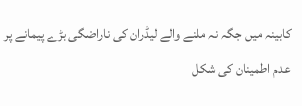کابینہ میں جگہ نہ ملنے والے لیڈران کی ناراضگی بڑے پیمانے پر عدم اطمینان کی شکل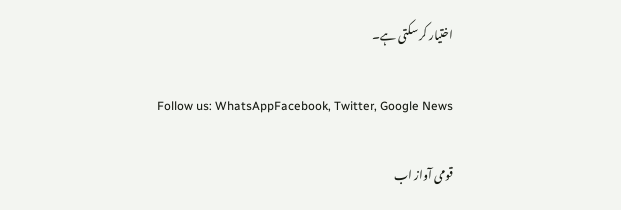اختیار کر سکتی ہے۔

Follow us: WhatsAppFacebook, Twitter, Google News

قومی آواز اب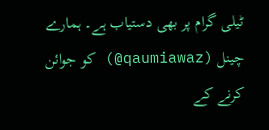ٹیلی گرام پر بھی دستیاب ہے۔ ہمارے چینل (qaumiawaz@) کو جوائن کرنے کے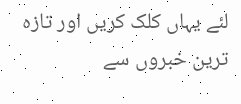لئے یہاں کلک کریں اور تازہ ترین خبروں سے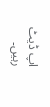اپ ڈیٹ رہیں۔